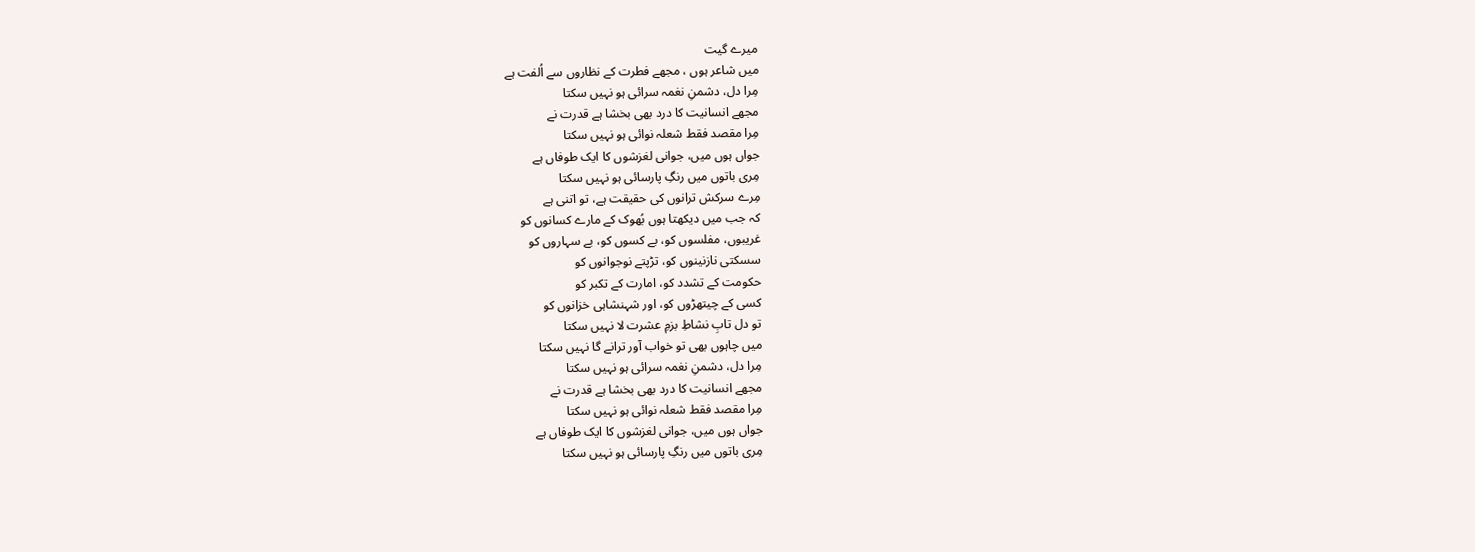میرے گیت
میں شاعر ہوں ، مجھے فطرت کے نظاروں سے اُلفت ہے
مِرا دل، دشمنِ نغمہ سرائی ہو نہیں سکتا
مجھے انسانیت کا درد بھی بخشا ہے قدرت نے
مِرا مقصد فقط شعلہ نوائی ہو نہیں سکتا
جواں ہوں میں، جوانی لغزشوں کا ایک طوفاں ہے
مِری باتوں میں رنگِ پارسائی ہو نہیں سکتا
مِرے سرکش ترانوں کی حقیقت ہے، تو اتنی ہے
کہ جب میں دیکھتا ہوں بُھوک کے مارے کسانوں کو
غریبوں، مفلسوں کو، بے کسوں کو، بے سہاروں کو
سسکتی نازنینوں کو، تڑپتے نوجوانوں کو
حکومت کے تشدد کو، امارت کے تکبر کو
کسی کے چیتھڑوں کو، اور شہنشاہی خزانوں کو
تو دل تابِ نشاطِ بزمِ عشرت لا نہیں سکتا
میں چاہوں بھی تو خواب آور ترانے گا نہیں سکتا
مِرا دل، دشمنِ نغمہ سرائی ہو نہیں سکتا
مجھے انسانیت کا درد بھی بخشا ہے قدرت نے
مِرا مقصد فقط شعلہ نوائی ہو نہیں سکتا
جواں ہوں میں، جوانی لغزشوں کا ایک طوفاں ہے
مِری باتوں میں رنگِ پارسائی ہو نہیں سکتا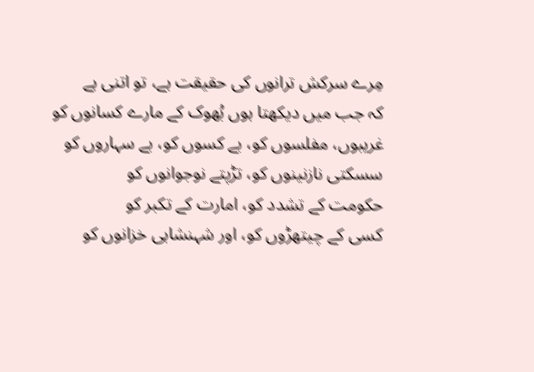مِرے سرکش ترانوں کی حقیقت ہے، تو اتنی ہے
کہ جب میں دیکھتا ہوں بُھوک کے مارے کسانوں کو
غریبوں، مفلسوں کو، بے کسوں کو، بے سہاروں کو
سسکتی نازنینوں کو، تڑپتے نوجوانوں کو
حکومت کے تشدد کو، امارت کے تکبر کو
کسی کے چیتھڑوں کو، اور شہنشاہی خزانوں کو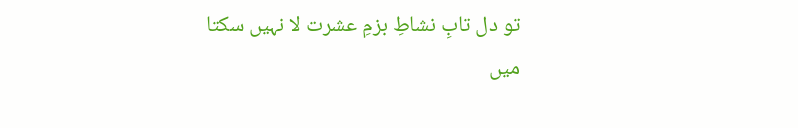تو دل تابِ نشاطِ بزمِ عشرت لا نہیں سکتا
میں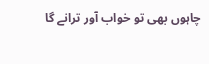چاہوں بھی تو خواب آور ترانے گا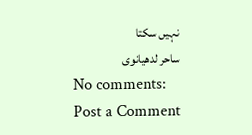نہیں سکتا
ساحر لدھیانوی
No comments:
Post a Comment